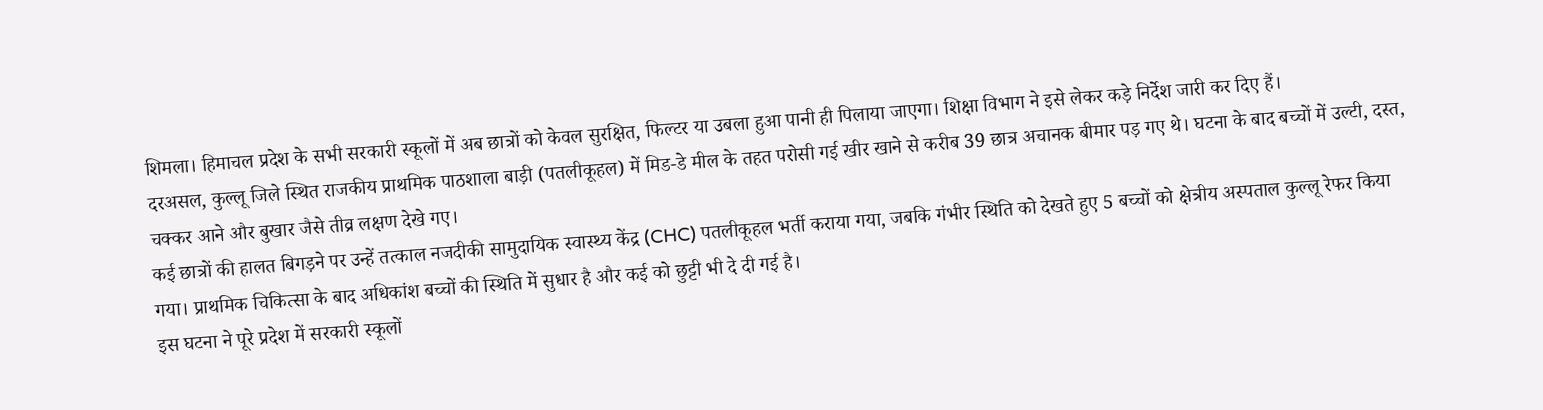शिमला। हिमाचल प्रदेश के सभी सरकारी स्कूलों में अब छात्रों को केवल सुरक्षित, फिल्टर या उबला हुआ पानी ही पिलाया जाएगा। शिक्षा विभाग ने इसे लेकर कड़े निर्देश जारी कर दिए हैं।
दरअसल, कुल्लू जिले स्थित राजकीय प्राथमिक पाठशाला बाड़ी (पतलीकूहल) में मिड-डे मील के तहत परोसी गई खीर खाने से करीब 39 छात्र अचानक बीमार पड़ गए थे। घटना के बाद बच्चों में उल्टी, दस्त, चक्कर आने और बुखार जैसे तीव्र लक्षण देखे गए।
कई छात्रों की हालत बिगड़ने पर उन्हें तत्काल नजदीकी सामुदायिक स्वास्थ्य केंद्र (CHC) पतलीकूहल भर्ती कराया गया, जबकि गंभीर स्थिति को देखते हुए 5 बच्चों को क्षेत्रीय अस्पताल कुल्लू रेफर किया गया। प्राथमिक चिकित्सा के बाद अधिकांश बच्चों की स्थिति में सुधार है और कई को छुट्टी भी दे दी गई है।
इस घटना ने पूरे प्रदेश में सरकारी स्कूलों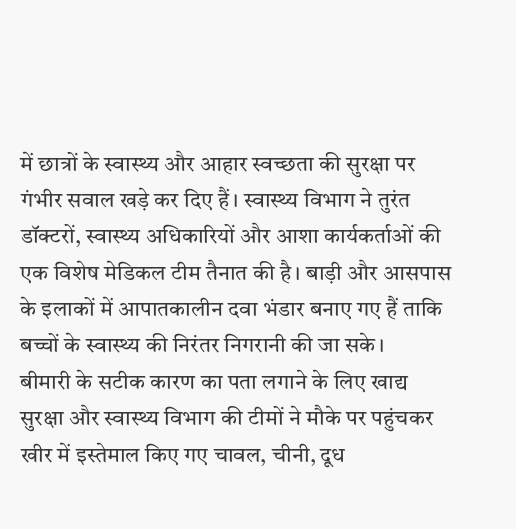में छात्रों के स्वास्थ्य और आहार स्वच्छता की सुरक्षा पर गंभीर सवाल खड़े कर दिए हैं। स्वास्थ्य विभाग ने तुरंत डॉक्टरों, स्वास्थ्य अधिकारियों और आशा कार्यकर्ताओं की एक विशेष मेडिकल टीम तैनात की है। बाड़ी और आसपास के इलाकों में आपातकालीन दवा भंडार बनाए गए हैं ताकि बच्चों के स्वास्थ्य की निरंतर निगरानी की जा सके।
बीमारी के सटीक कारण का पता लगाने के लिए खाद्य सुरक्षा और स्वास्थ्य विभाग की टीमों ने मौके पर पहुंचकर खीर में इस्तेमाल किए गए चावल, चीनी, दूध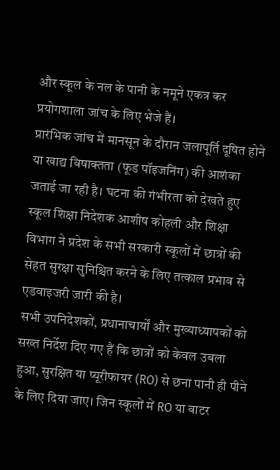और स्कूल के नल के पानी के नमूने एकत्र कर प्रयोगशाला जांच के लिए भेजे हैं।
प्रारंभिक जांच में मानसून के दौरान जलापूर्ति दूषित होने या खाद्य विषाक्तता (फूड पॉइजनिंग) की आशंका जताई जा रही है। घटना की गंभीरता को देखते हुए स्कूल शिक्षा निदेशक आशीष कोहली और शिक्षा विभाग ने प्रदेश के सभी सरकारी स्कूलों में छात्रों की सेहत सुरक्षा सुनिश्चित करने के लिए तत्काल प्रभाव से एडवाइजरी जारी की है।
सभी उपनिदेशकों, प्रधानाचार्यों और मुख्याध्यापकों को सख्त निर्देश दिए गए हैं कि छात्रों को केवल उबला हुआ, सुरक्षित या प्यूरीफायर (RO) से छना पानी ही पीने के लिए दिया जाए। जिन स्कूलों में RO या वाटर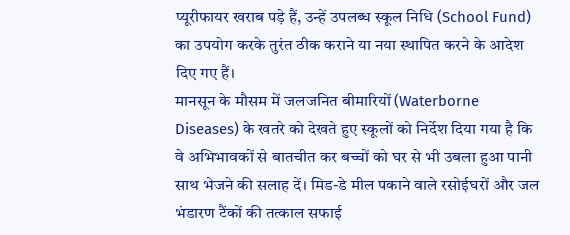प्यूरीफायर खराब पड़े हैं, उन्हें उपलब्ध स्कूल निधि (School Fund) का उपयोग करके तुरंत ठीक कराने या नया स्थापित करने के आदेश दिए गए हैं।
मानसून के मौसम में जलजनित बीमारियों (Waterborne Diseases) के खतरे को देखते हुए स्कूलों को निर्देश दिया गया है कि वे अभिभावकों से बातचीत कर बच्चों को घर से भी उबला हुआ पानी साथ भेजने की सलाह दें। मिड-डे मील पकाने वाले रसोईघरों और जल भंडारण टैंकों की तत्काल सफाई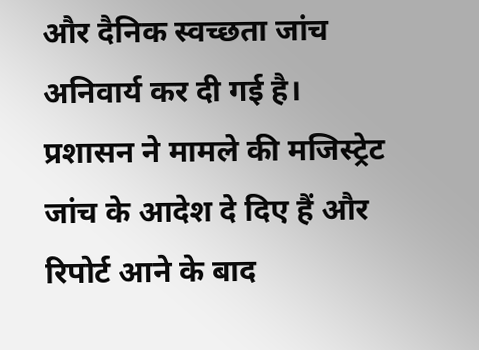और दैनिक स्वच्छता जांच अनिवार्य कर दी गई है।
प्रशासन ने मामले की मजिस्ट्रेट जांच के आदेश दे दिए हैं और रिपोर्ट आने के बाद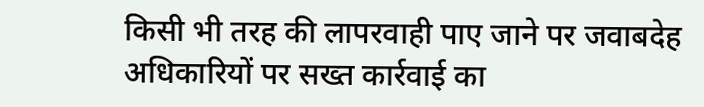किसी भी तरह की लापरवाही पाए जाने पर जवाबदेह अधिकारियों पर सख्त कार्रवाई का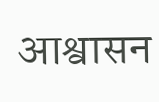आश्वासन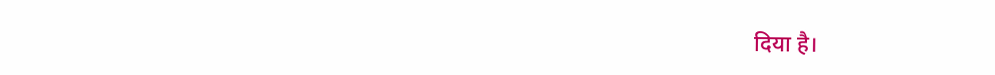दिया है।